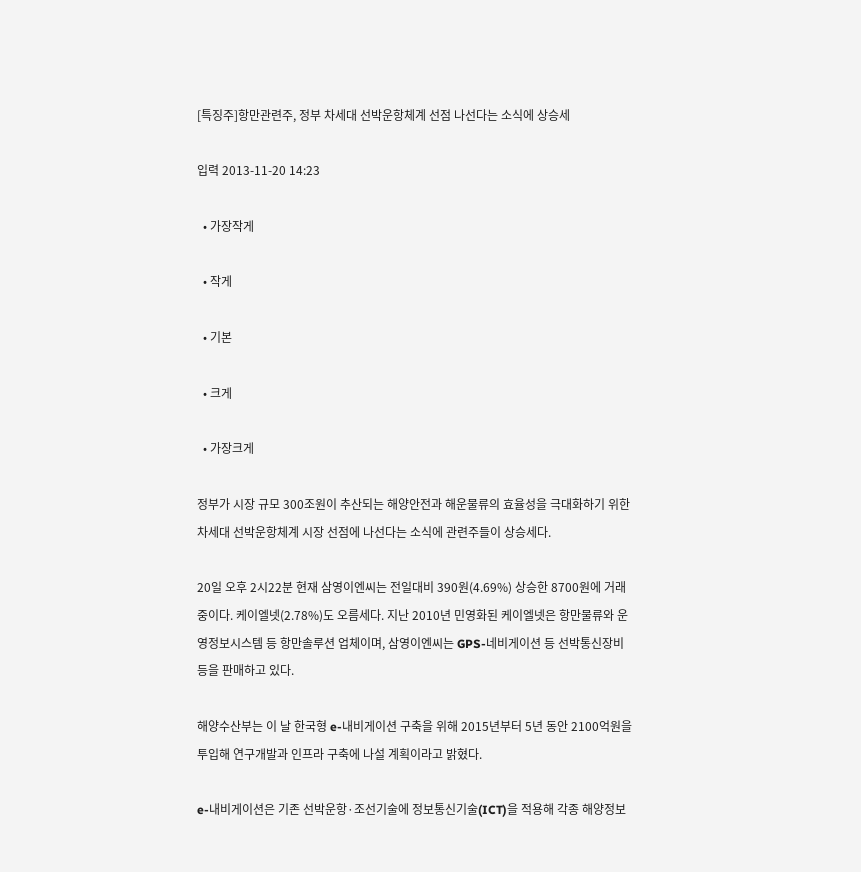[특징주]항만관련주, 정부 차세대 선박운항체계 선점 나선다는 소식에 상승세

입력 2013-11-20 14:23

  • 가장작게

  • 작게

  • 기본

  • 크게

  • 가장크게

정부가 시장 규모 300조원이 추산되는 해양안전과 해운물류의 효율성을 극대화하기 위한 차세대 선박운항체계 시장 선점에 나선다는 소식에 관련주들이 상승세다.

20일 오후 2시22분 현재 삼영이엔씨는 전일대비 390원(4.69%) 상승한 8700원에 거래중이다. 케이엘넷(2.78%)도 오름세다. 지난 2010년 민영화된 케이엘넷은 항만물류와 운영정보시스템 등 항만솔루션 업체이며, 삼영이엔씨는 GPS-네비게이션 등 선박통신장비등을 판매하고 있다.

해양수산부는 이 날 한국형 e-내비게이션 구축을 위해 2015년부터 5년 동안 2100억원을 투입해 연구개발과 인프라 구축에 나설 계획이라고 밝혔다.

e-내비게이션은 기존 선박운항·조선기술에 정보통신기술(ICT)을 적용해 각종 해양정보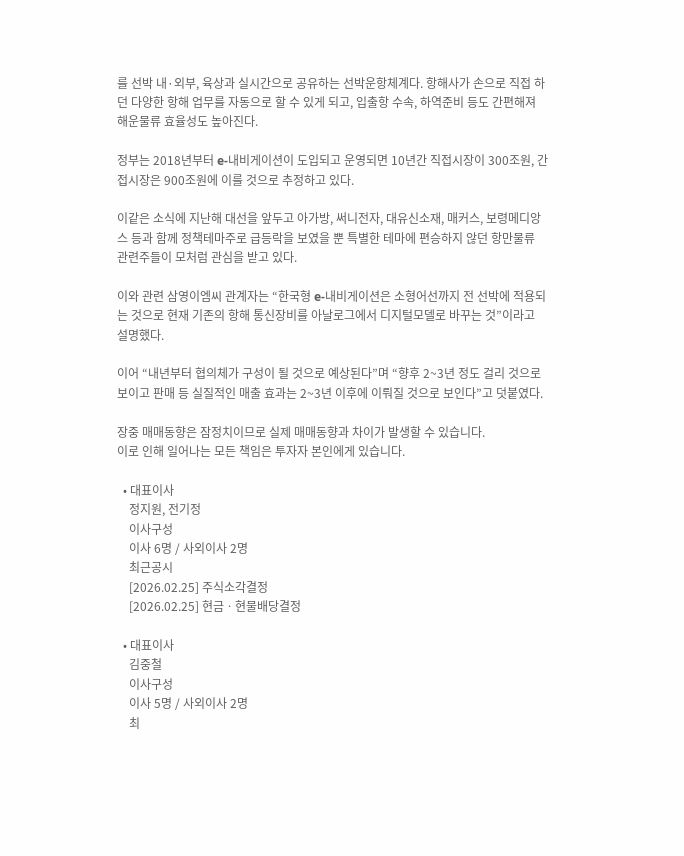를 선박 내·외부, 육상과 실시간으로 공유하는 선박운항체계다. 항해사가 손으로 직접 하던 다양한 항해 업무를 자동으로 할 수 있게 되고, 입출항 수속, 하역준비 등도 간편해져 해운물류 효율성도 높아진다.

정부는 2018년부터 e-내비게이션이 도입되고 운영되면 10년간 직접시장이 300조원, 간접시장은 900조원에 이를 것으로 추정하고 있다.

이같은 소식에 지난해 대선을 앞두고 아가방, 써니전자, 대유신소재, 매커스, 보령메디앙스 등과 함께 정책테마주로 급등락을 보였을 뿐 특별한 테마에 편승하지 않던 항만물류 관련주들이 모처럼 관심을 받고 있다.

이와 관련 삼영이엠씨 관계자는 “한국형 e-내비게이션은 소형어선까지 전 선박에 적용되는 것으로 현재 기존의 항해 통신장비를 아날로그에서 디지털모델로 바꾸는 것”이라고 설명했다.

이어 “내년부터 협의체가 구성이 될 것으로 예상된다”며 “향후 2~3년 정도 걸리 것으로 보이고 판매 등 실질적인 매출 효과는 2~3년 이후에 이뤄질 것으로 보인다”고 덧붙였다.

장중 매매동향은 잠정치이므로 실제 매매동향과 차이가 발생할 수 있습니다.
이로 인해 일어나는 모든 책임은 투자자 본인에게 있습니다.

  • 대표이사
    정지원, 전기정
    이사구성
    이사 6명 / 사외이사 2명
    최근공시
    [2026.02.25] 주식소각결정
    [2026.02.25] 현금ㆍ현물배당결정

  • 대표이사
    김중철
    이사구성
    이사 5명 / 사외이사 2명
    최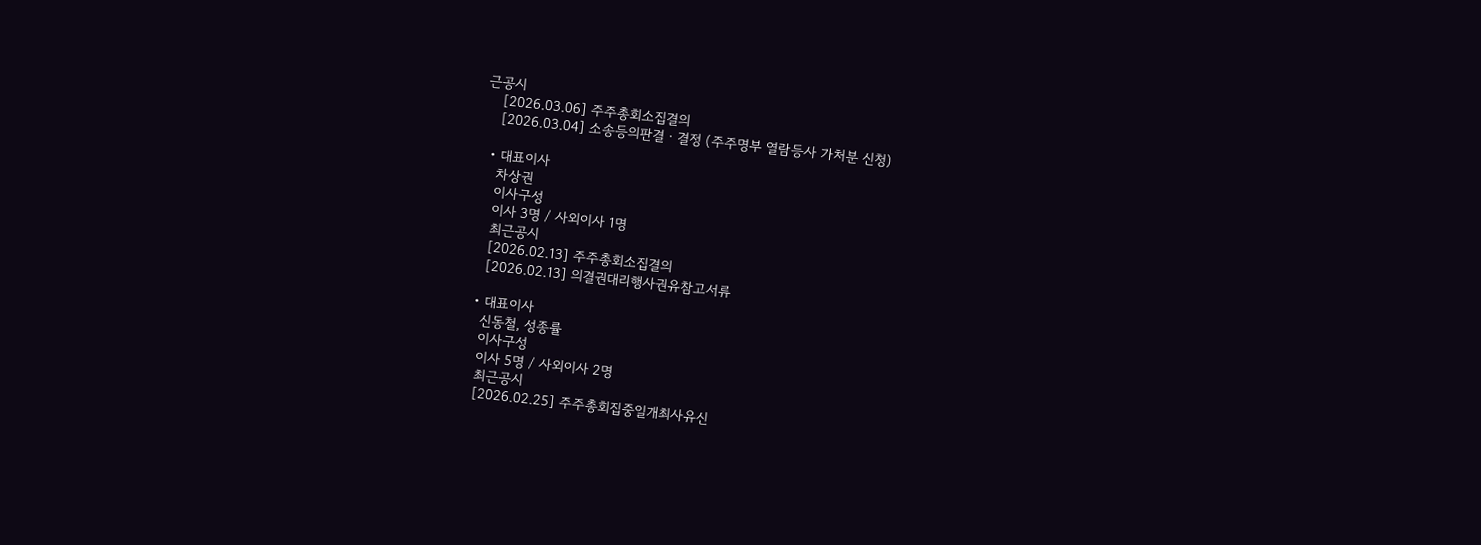근공시
    [2026.03.06] 주주총회소집결의
    [2026.03.04] 소송등의판결ㆍ결정 (주주명부 열람등사 가처분 신청)

  • 대표이사
    차상권
    이사구성
    이사 3명 / 사외이사 1명
    최근공시
    [2026.02.13] 주주총회소집결의
    [2026.02.13] 의결권대리행사권유참고서류

  • 대표이사
    신동철, 성종률
    이사구성
    이사 5명 / 사외이사 2명
    최근공시
    [2026.02.25] 주주총회집중일개최사유신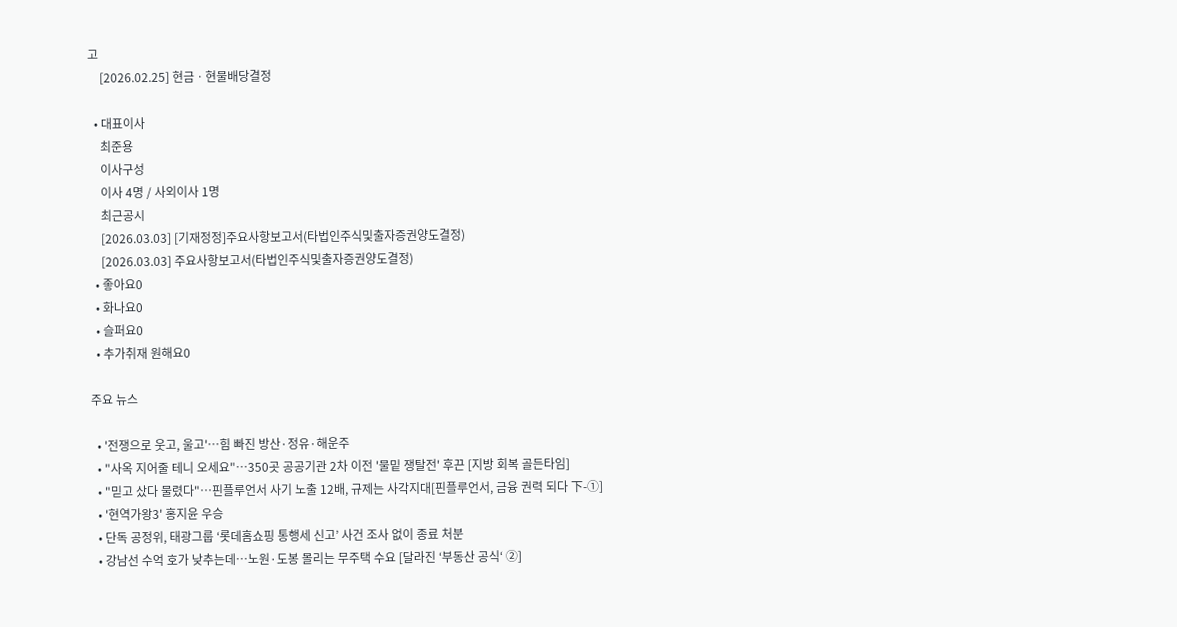고
    [2026.02.25] 현금ㆍ현물배당결정

  • 대표이사
    최준용
    이사구성
    이사 4명 / 사외이사 1명
    최근공시
    [2026.03.03] [기재정정]주요사항보고서(타법인주식및출자증권양도결정)
    [2026.03.03] 주요사항보고서(타법인주식및출자증권양도결정)
  • 좋아요0
  • 화나요0
  • 슬퍼요0
  • 추가취재 원해요0

주요 뉴스

  • '전쟁으로 웃고, 울고'…힘 빠진 방산·정유·해운주
  • "사옥 지어줄 테니 오세요"⋯350곳 공공기관 2차 이전 '물밑 쟁탈전' 후끈 [지방 회복 골든타임]
  • "믿고 샀다 물렸다"…핀플루언서 사기 노출 12배, 규제는 사각지대[핀플루언서, 금융 권력 되다 下-①]
  • '현역가왕3' 홍지윤 우승
  • 단독 공정위, 태광그룹 ‘롯데홈쇼핑 통행세 신고’ 사건 조사 없이 종료 처분
  • 강남선 수억 호가 낮추는데⋯노원·도봉 몰리는 무주택 수요 [달라진 ‘부동산 공식‘ ②]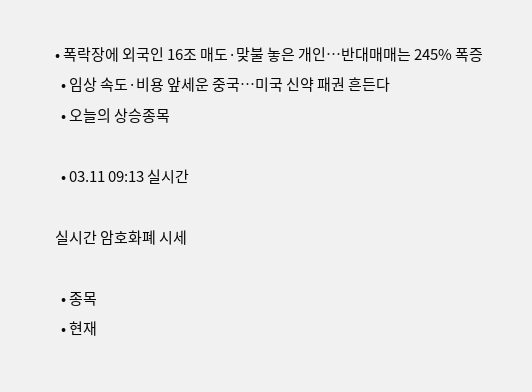• 폭락장에 외국인 16조 매도·맞불 놓은 개인…반대매매는 245% 폭증
  • 임상 속도·비용 앞세운 중국…미국 신약 패권 흔든다
  • 오늘의 상승종목

  • 03.11 09:13 실시간

실시간 암호화폐 시세

  • 종목
  • 현재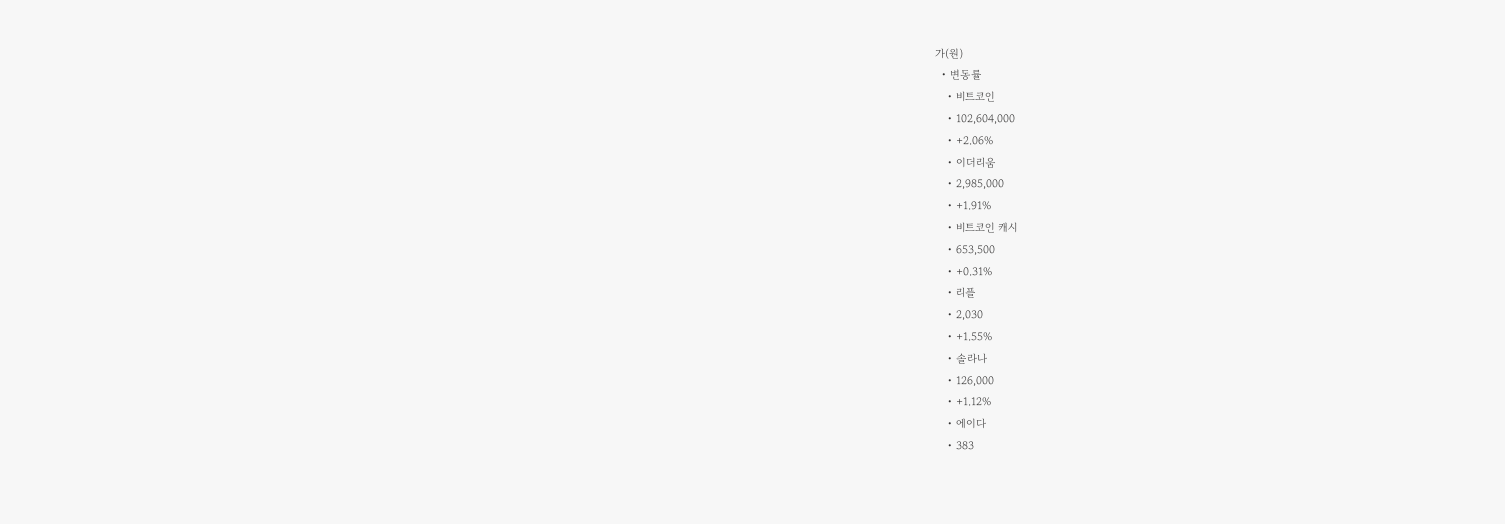가(원)
  • 변동률
    • 비트코인
    • 102,604,000
    • +2.06%
    • 이더리움
    • 2,985,000
    • +1.91%
    • 비트코인 캐시
    • 653,500
    • +0.31%
    • 리플
    • 2,030
    • +1.55%
    • 솔라나
    • 126,000
    • +1.12%
    • 에이다
    • 383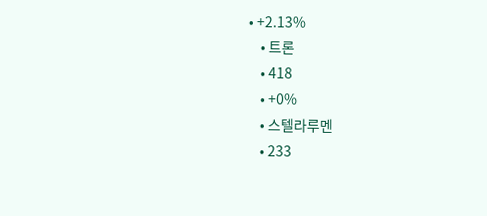• +2.13%
    • 트론
    • 418
    • +0%
    • 스텔라루멘
    • 233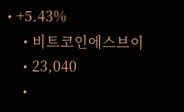• +5.43%
    • 비트코인에스브이
    • 23,040
    •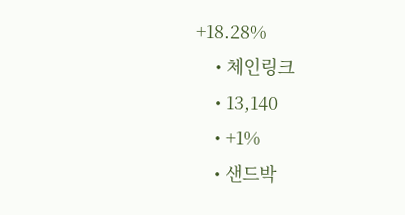+18.28%
    • 체인링크
    • 13,140
    • +1%
    • 샌드박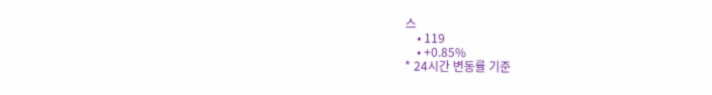스
    • 119
    • +0.85%
* 24시간 변동률 기준